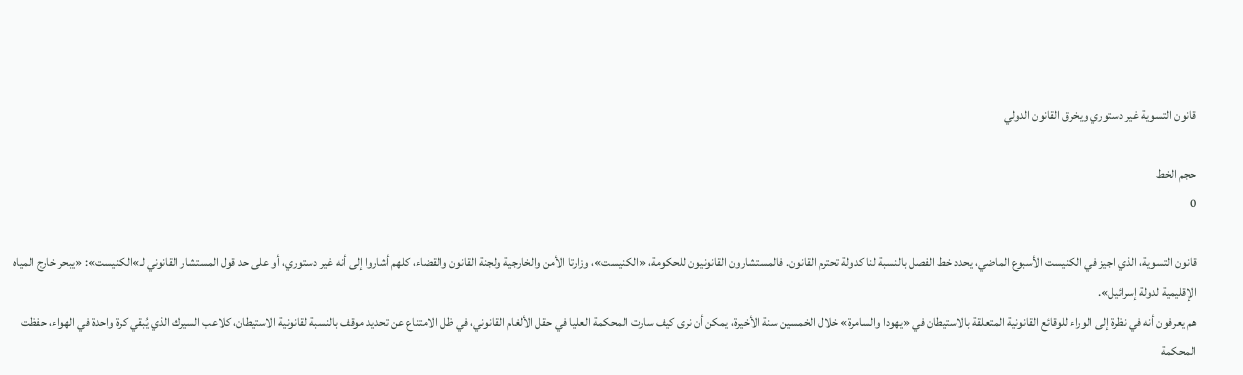قانون التسوية غير دستوري ويخرق القانون الدولي

حجم الخط
0

قانون التسوية، الذي اجيز في الكنيست الأسبوع الماضي، يحدد خط الفصل بالنسبة لنا كدولة تحترم القانون. فالمستشارون القانونيون للحكومة، «الكنيست»، وزارتا الأمن والخارجية ولجنة القانون والقضاء، كلهم أشاروا إلى أنه غير دستوري، أو على حد قول المستشار القانوني لـ»الكنيست»: «يبحر خارج المياه الإقليمية لدولة إسرائيل».
هم يعرفون أنه في نظرة إلى الوراء للوقائع القانونية المتعلقة بالاستيطان في «يهودا والسامرة» خلال الخمسين سنة الأخيرة، يمكن أن نرى كيف سارت المحكمة العليا في حقل الألغام القانوني، في ظل الامتناع عن تحديد موقف بالنسبة لقانونية الاستيطان، كلاعب السيرك الذي يُبقي كرة واحدة في الهواء، حفظت المحكمة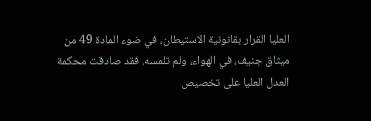العليا القرار بقانونية الاستيطان، في ضوء المادة 49 من ميثاق جنيف، في الهواء، ولم تلمسه. فقد صادقت محكمة العدل العليا على تخصيص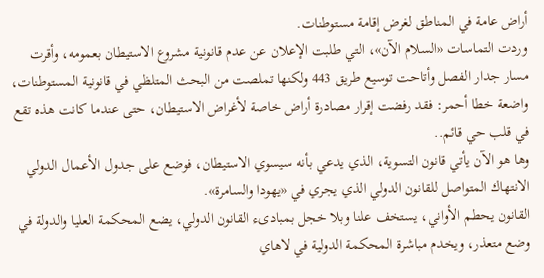أراض عامة في المناطق لغرض إقامة مستوطنات.
وردت التماسات «السلام الآن»، التي طلبت الإعلان عن عدم قانونية مشروع الاستيطان بعمومه، وأقرت مسار جدار الفصل وأتاحت توسيع طريق 443 ولكنها تملصت من البحث المتلظي في قانونية المستوطنات، واضعة خطا أحمر: فقد رفضت إقرار مصادرة أراض خاصة لأغراض الاستيطان، حتى عندما كانت هذه تقع في قلب حي قائم..
وها هو الآن يأتي قانون التسوية، الذي يدعي بأنه سيسوي الاستيطان، فوضع على جدول الأعمال الدولي الانتهاك المتواصل للقانون الدولي الذي يجري في «يهودا والسامرة».
القانون يحطم الأواني، يستخف علنا وبلا خجل بمبادىء القانون الدولي، يضع المحكمة العليا والدولة في وضع متعذر، ويخدم مباشرة المحكمة الدولية في لاهاي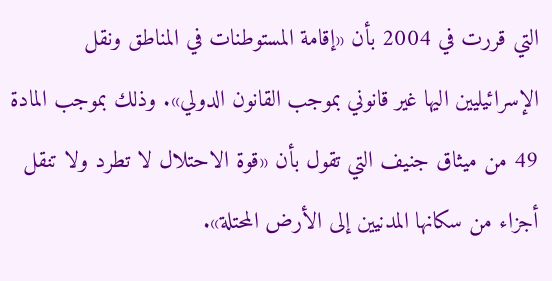التي قررت في 2004 بأن «إقامة المستوطنات في المناطق ونقل الإسرائيليين اليها غير قانوني بموجب القانون الدولي». وذلك بموجب المادة 49 من ميثاق جنيف التي تقول بأن «قوة الاحتلال لا تطرد ولا تنقل أجزاء من سكانها المدنيين إلى الأرض المحتلة».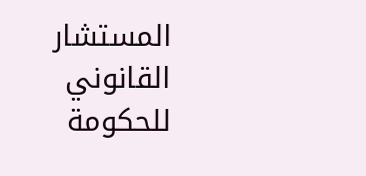المستشار القانوني للحكومة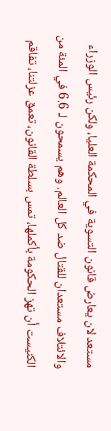مستعد لان يعارض قانون التسوية في المحكمة العليا، ولكن رئيس الوزراء والائتلاف مستعدان للقتال ضد كل العالم. وهم يسمحون لـ 6.6 في المئة من الكنيست أن تهز الحكومة بأكملها، تمس بسلطة القانون، تعمق عزلتنا، تفاقم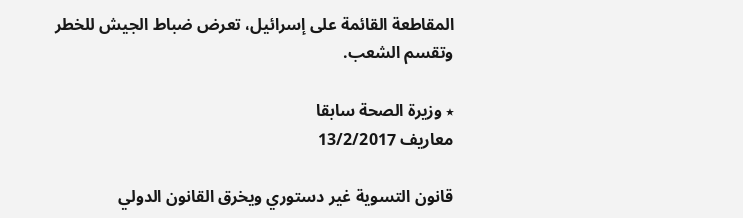المقاطعة القائمة على إسرائيل، تعرض ضباط الجيش للخطر وتقسم الشعب.

٭ وزيرة الصحة سابقا
معاريف 13/2/2017

قانون التسوية غير دستوري ويخرق القانون الدولي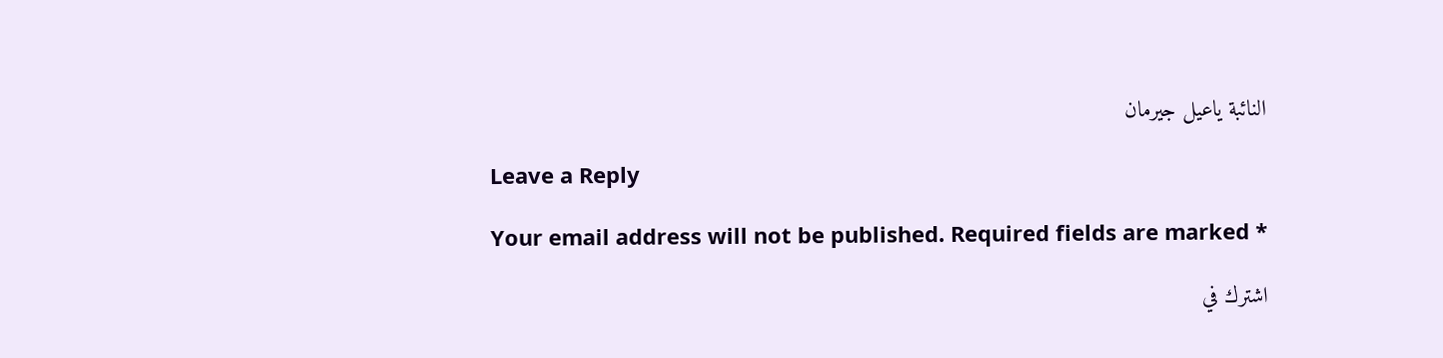النائبة ياعيل جيرمان

Leave a Reply

Your email address will not be published. Required fields are marked *

اشترك في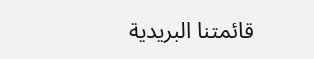قائمتنا البريدية